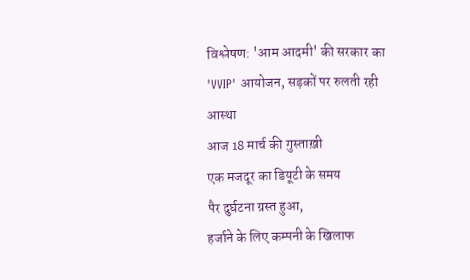विश्लेषण: 'आम आदमी' की सरकार का 'VVIP' आयोजन, सड़कों पर रुलती रही आस्था
आज 18 मार्च की गुस्ताख़ी
एक मजदूर का डियूटी के समय
पैर दुर्घटना ग्रस्त हुआ,
हर्जाने के लिए कम्पनी के खिलाफ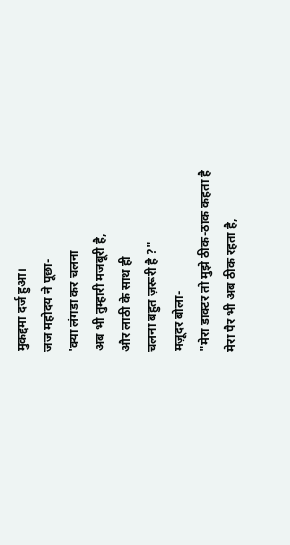मुकद्दमा दर्ज हुआ।
जज महोदय ने पूछा-
'क्या लंगडा कर चलना
अब भी तुम्हारी मजबूरी है,
और लाठी के साथ ही
चलना बहुत ज़रूरी है ?"
मज़ूदर बोला-
"मेरा डाक्टर तो मुझे ठीक-ठाक कहता है
मेरा पैर भी अब ठीक रहता है,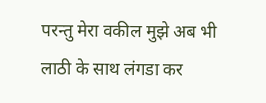परन्तु मेरा वकील मुझे अब भी
लाठी के साथ लंगडा कर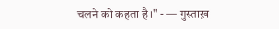चलने को कहता है ।" - — गुस्ताख़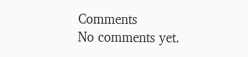Comments
No comments yet.